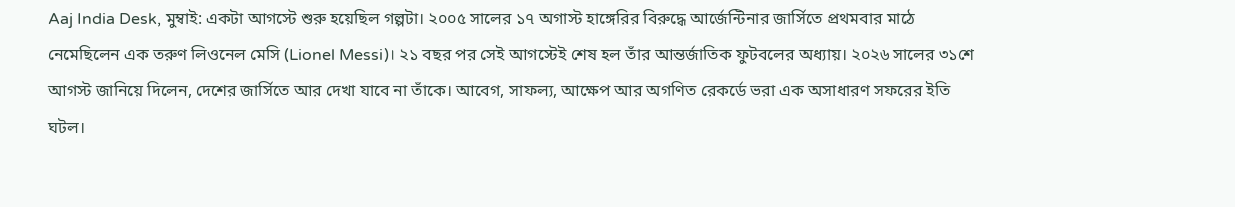Aaj India Desk, মুম্বাই: একটা আগস্টে শুরু হয়েছিল গল্পটা। ২০০৫ সালের ১৭ অগাস্ট হাঙ্গেরির বিরুদ্ধে আর্জেন্টিনার জার্সিতে প্রথমবার মাঠে নেমেছিলেন এক তরুণ লিওনেল মেসি (Lionel Messi)। ২১ বছর পর সেই আগস্টেই শেষ হল তাঁর আন্তর্জাতিক ফুটবলের অধ্যায়। ২০২৬ সালের ৩১শে আগস্ট জানিয়ে দিলেন, দেশের জার্সিতে আর দেখা যাবে না তাঁকে। আবেগ, সাফল্য, আক্ষেপ আর অগণিত রেকর্ডে ভরা এক অসাধারণ সফরের ইতি ঘটল।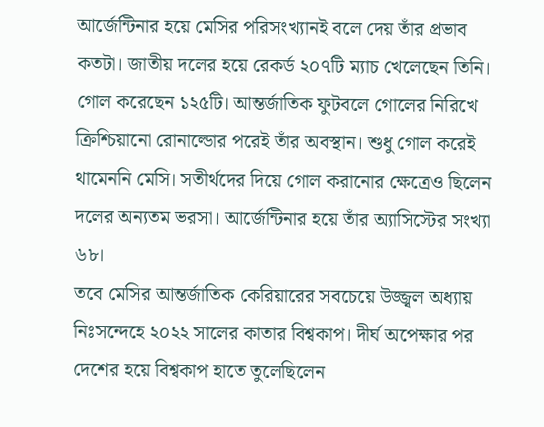আর্জেন্টিনার হয়ে মেসির পরিসংখ্যানই বলে দেয় তাঁর প্রভাব কতটা। জাতীয় দলের হয়ে রেকর্ড ২০৭টি ম্যাচ খেলেছেন তিনি। গোল করেছেন ১২৫টি। আন্তর্জাতিক ফুটবলে গোলের নিরিখে ক্রিশ্চিয়ানো রোনাল্ডোর পরেই তাঁর অবস্থান। শুধু গোল করেই থামেননি মেসি। সতীর্থদের দিয়ে গোল করানোর ক্ষেত্রেও ছিলেন দলের অন্যতম ভরসা। আর্জেন্টিনার হয়ে তাঁর অ্যাসিস্টের সংখ্যা ৬৮।
তবে মেসির আন্তর্জাতিক কেরিয়ারের সবচেয়ে উজ্জ্বল অধ্যায় নিঃসন্দেহে ২০২২ সালের কাতার বিশ্বকাপ। দীর্ঘ অপেক্ষার পর দেশের হয়ে বিশ্বকাপ হাতে তুলেছিলেন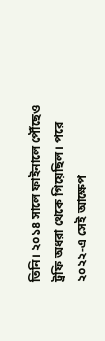তিনি। ২০১৪ সালে ফাইনালে পৌঁছেও ট্রফি অধরা থেকে গিয়েছিল। পরে ২০২২-এ সেই আক্ষেপ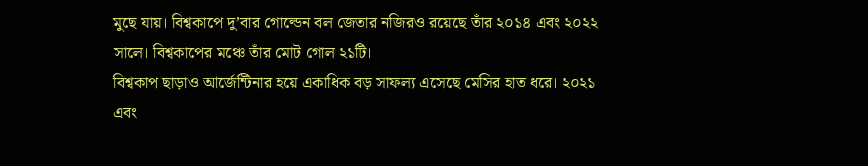মুছে যায়। বিশ্বকাপে দু’বার গোল্ডেন বল জেতার নজিরও রয়েছে তাঁর ২০১৪ এবং ২০২২ সালে। বিশ্বকাপের মঞ্চে তাঁর মোট গোল ২১টি।
বিশ্বকাপ ছাড়াও আর্জেন্টিনার হয়ে একাধিক বড় সাফল্য এসেছে মেসির হাত ধরে। ২০২১ এবং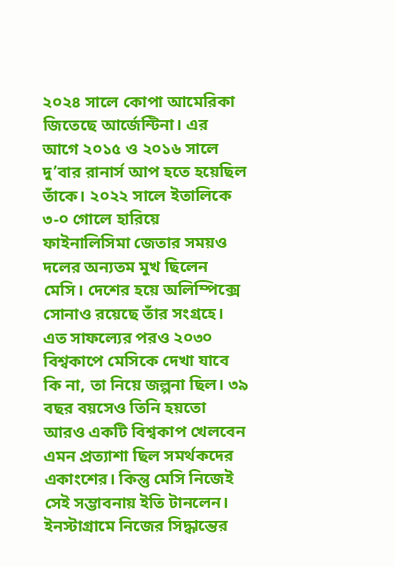২০২৪ সালে কোপা আমেরিকা জিতেছে আর্জেন্টিনা। এর আগে ২০১৫ ও ২০১৬ সালে দু’বার রানার্স আপ হতে হয়েছিল তাঁকে। ২০২২ সালে ইতালিকে ৩-০ গোলে হারিয়ে ফাইনালিসিমা জেতার সময়ও দলের অন্যতম মুখ ছিলেন মেসি। দেশের হয়ে অলিম্পিক্সে সোনাও রয়েছে তাঁর সংগ্রহে।
এত সাফল্যের পরও ২০৩০ বিশ্বকাপে মেসিকে দেখা যাবে কি না, তা নিয়ে জল্পনা ছিল। ৩৯ বছর বয়সেও তিনি হয়তো আরও একটি বিশ্বকাপ খেলবেন এমন প্রত্যাশা ছিল সমর্থকদের একাংশের। কিন্তু মেসি নিজেই সেই সম্ভাবনায় ইতি টানলেন।
ইনস্টাগ্রামে নিজের সিদ্ধান্তের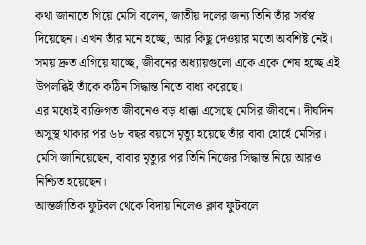কথা জানাতে গিয়ে মেসি বলেন, জাতীয় দলের জন্য তিনি তাঁর সর্বস্ব দিয়েছেন। এখন তাঁর মনে হচ্ছে, আর কিছু দেওয়ার মতো অবশিষ্ট নেই। সময় দ্রুত এগিয়ে যাচ্ছে, জীবনের অধ্যায়গুলো একে একে শেষ হচ্ছে এই উপলব্ধিই তাঁকে কঠিন সিদ্ধান্ত নিতে বাধ্য করেছে।
এর মধ্যেই ব্যক্তিগত জীবনেও বড় ধাক্কা এসেছে মেসির জীবনে। দীর্ঘদিন অসুস্থ থাকার পর ৬৮ বছর বয়সে মৃত্যু হয়েছে তাঁর বাবা হোর্হে মেসির। মেসি জানিয়েছেন, বাবার মৃত্যুর পর তিনি নিজের সিদ্ধান্ত নিয়ে আরও নিশ্চিত হয়েছেন।
আন্তর্জাতিক ফুটবল থেকে বিদায় নিলেও ক্লাব ফুটবলে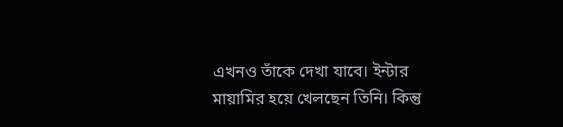এখনও তাঁকে দেখা যাবে। ইন্টার মায়ামির হয়ে খেলছেন তিনি। কিন্তু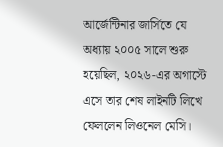আর্জেন্টিনার জার্সিতে যে অধ্যায় ২০০৫ সালে শুরু হয়েছিল, ২০২৬-এর অগাস্টে এসে তার শেষ লাইনটি লিখে ফেললেন লিওনেল মেসি।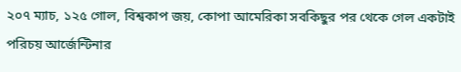২০৭ ম্যাচ, ১২৫ গোল, বিশ্বকাপ জয়, কোপা আমেরিকা সবকিছুর পর থেকে গেল একটাই পরিচয় আর্জেন্টিনার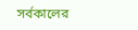সর্বকালের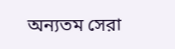অন্যতম সেরা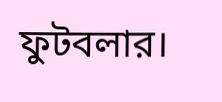ফুটবলার।